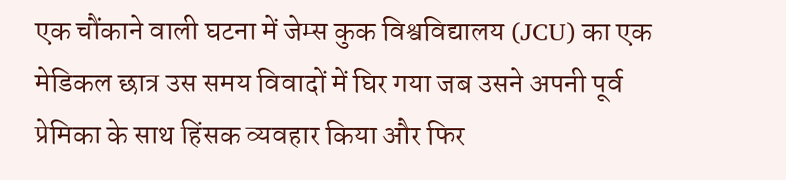एक चौंकाने वाली घटना में जेम्स कुक विश्वविद्यालय (JCU) का एक मेडिकल छात्र उस समय विवादों में घिर गया जब उसने अपनी पूर्व प्रेमिका के साथ हिंसक व्यवहार किया और फिर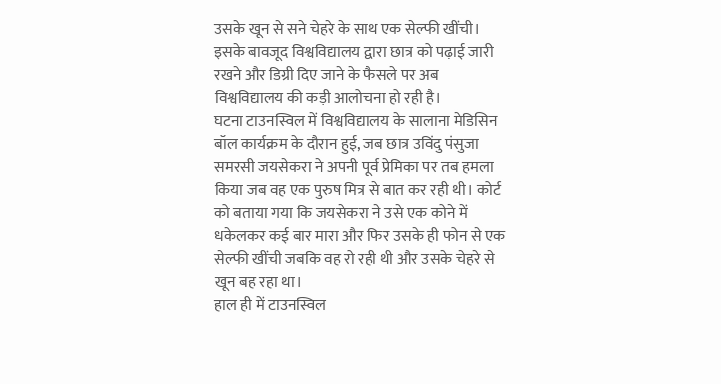उसके खून से सने चेहरे के साथ एक सेल्फी खींची। इसके बावजूद विश्वविद्यालय द्वारा छात्र को पढ़ाई जारी रखने और डिग्री दिए जाने के फैसले पर अब विश्वविद्यालय की कड़ी आलोचना हो रही है।
घटना टाउनस्विल में विश्वविद्यालय के सालाना मेडिसिन बॉल कार्यक्रम के दौरान हुई, जब छात्र उविंदु पंसुजा समरसी जयसेकरा ने अपनी पूर्व प्रेमिका पर तब हमला किया जब वह एक पुरुष मित्र से बात कर रही थी। कोर्ट को बताया गया कि जयसेकरा ने उसे एक कोने में धकेलकर कई बार मारा और फिर उसके ही फोन से एक सेल्फी खींची जबकि वह रो रही थी और उसके चेहरे से खून बह रहा था।
हाल ही में टाउनस्विल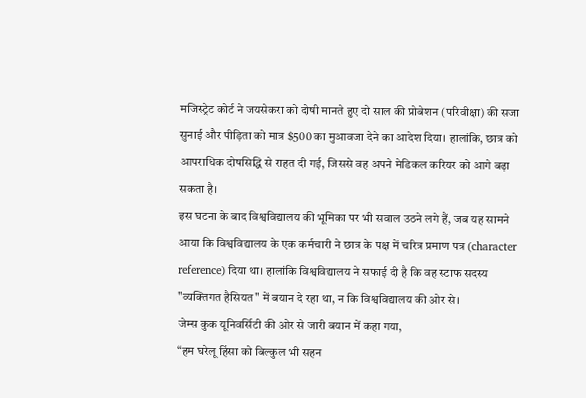मजिस्ट्रेट कोर्ट ने जयसेकरा को दोषी मानते हुए दो साल की प्रोबेशन (परिवीक्षा) की सजा सुनाई और पीड़िता को मात्र $500 का मुआवजा देने का आदेश दिया। हालांकि, छात्र को आपराधिक दोषसिद्धि से राहत दी गई, जिससे वह अपने मेडिकल करियर को आगे बढ़ा सकता है।
इस घटना के बाद विश्वविद्यालय की भूमिका पर भी सवाल उठने लगे हैं, जब यह सामने आया कि विश्वविद्यालय के एक कर्मचारी ने छात्र के पक्ष में चरित्र प्रमाण पत्र (character reference) दिया था। हालांकि विश्वविद्यालय ने सफाई दी है कि वह स्टाफ सदस्य "व्यक्तिगत हैसियत" में बयान दे रहा था, न कि विश्वविद्यालय की ओर से।
जेम्स कुक यूनिवर्सिटी की ओर से जारी बयान में कहा गया,
“हम घरेलू हिंसा को बिल्कुल भी सहन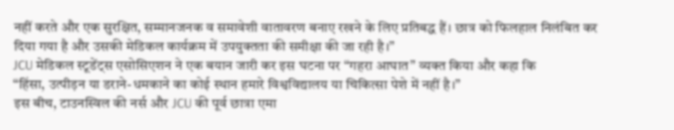नहीं करते और एक सुरक्षित, सम्मानजनक व समावेशी वातावरण बनाए रखने के लिए प्रतिबद्ध हैं। छात्र को फिलहाल निलंबित कर दिया गया है और उसकी मेडिकल कार्यक्रम में उपयुक्तता की समीक्षा की जा रही है।”
JCU मेडिकल स्टूडेंट्स एसोसिएशन ने एक बयान जारी कर इस घटना पर “गहरा आघात” व्यक्त किया और कहा कि
“हिंसा, उत्पीड़न या डराने-धमकाने का कोई स्थान हमारे विश्वविद्यालय या चिकित्सा पेशे में नहीं है।”
इस बीच, टाउनस्विल की नर्स और JCU की पूर्व छात्रा एमा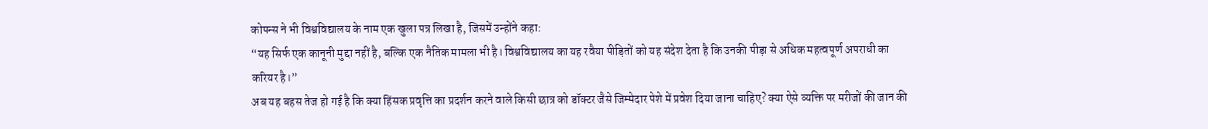कोपन्स ने भी विश्वविद्यालय के नाम एक खुला पत्र लिखा है, जिसमें उन्होंने कहा:
“यह सिर्फ एक कानूनी मुद्दा नहीं है, बल्कि एक नैतिक मामला भी है। विश्वविद्यालय का यह रवैया पीड़ितों को यह संदेश देता है कि उनकी पीड़ा से अधिक महत्वपूर्ण अपराधी का करियर है।”
अब यह बहस तेज हो गई है कि क्या हिंसक प्रवृत्ति का प्रदर्शन करने वाले किसी छात्र को डॉक्टर जैसे जिम्मेदार पेशे में प्रवेश दिया जाना चाहिए? क्या ऐसे व्यक्ति पर मरीजों की जान की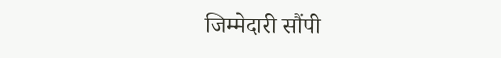जिम्मेदारी सौंपी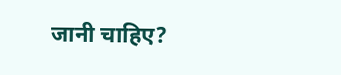जानी चाहिए?